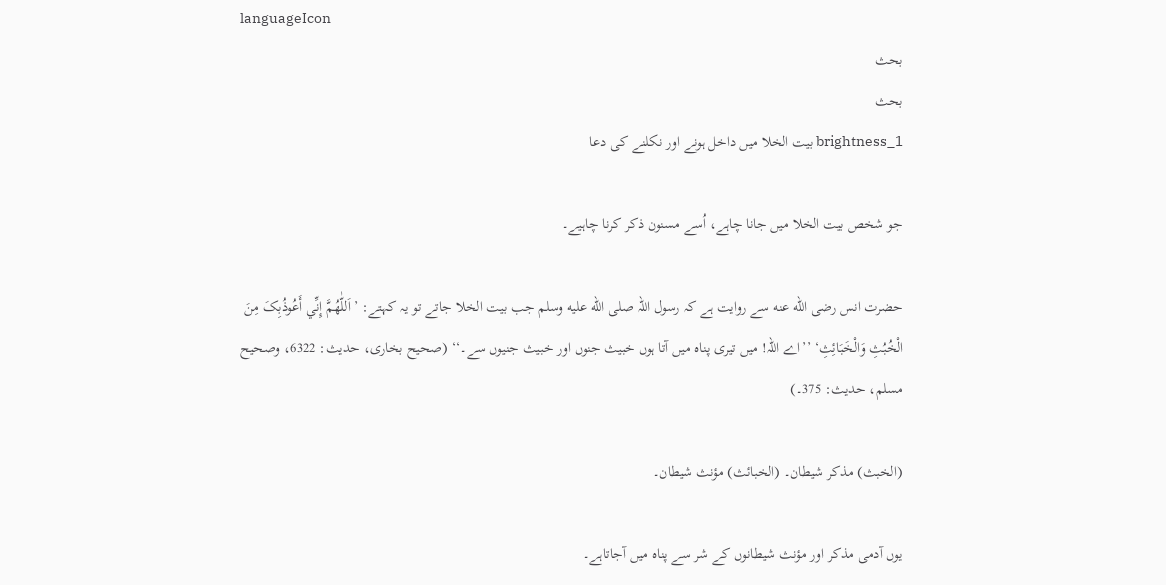languageIcon
بحث
بحث
brightness_1 بیت الخلا میں داخل ہونے اور نکلنے کی دعا

جو شخص بیت الخلا میں جانا چاہے، اُسے مسنون ذکر کرنا چاہیے۔

حضرت انس رضی الله عنه سے روایت ہے کہ رسول اللہ صلى الله عليه وسلم جب بیت الخلا جاتے تو یہ کہتے: ’اَللّٰھُمَّ إِنِّي أَعُوذُبِکَ مِنَ الْخُبُثِ وَالْخَبَائِثِ‘ ’’اے اللہ! میں تیری پناہ میں آتا ہوں خبیث جنوں اور خبیث جنیوں سے۔‘‘ (صحیح بخاری، حدیث: 6322، وصحیح مسلم، حدیث: 375۔)

(الخبث) مذکر شیطان۔ (الخبائث) مؤنث شیطان۔

یوں آدمی مذکر اور مؤنث شیطانوں کے شر سے پناه میں آجاتاہے۔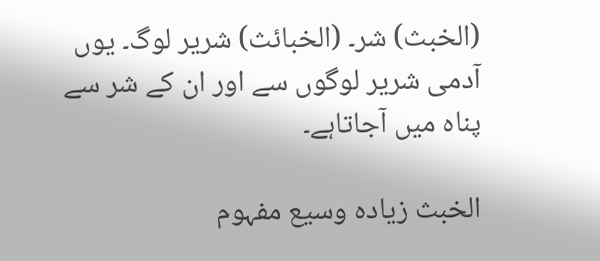(الخبث) شر۔ (الخبائث) شریر لوگ۔ یوں آدمی شریر لوگوں سے اور ان کے شر سے پناہ میں آجاتاہے۔

الخبث زیادہ وسیع مفہوم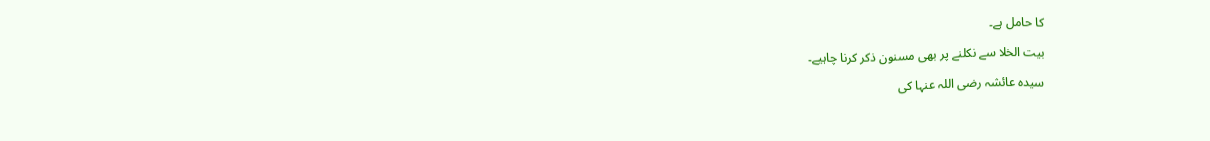کا حامل ہے۔

بیت الخلا سے نکلنے پر بھی مسنون ذکر کرنا چاہیے۔

سیدہ عائشہ رضی اللہ عنہا کی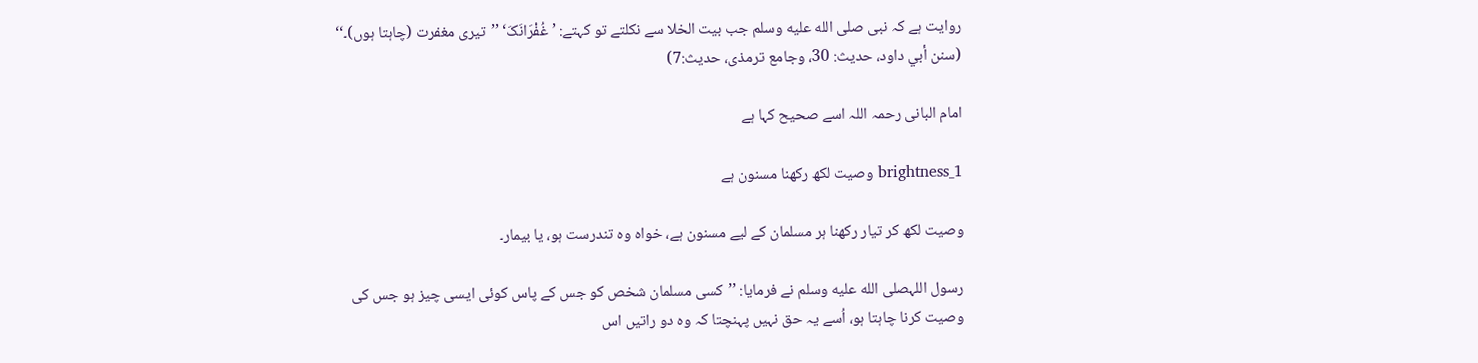روایت ہے کہ نبی صلى الله عليه وسلم جب بیت الخلا سے نکلتے تو کہتے: ’غُفْرَانَکَ‘ ’’تیری مغفرت (چاہتا ہوں)۔‘‘ (سنن أبي داود، حدیث: 30، وجامع ترمذی، حدیث:7)

امام البانی رحمہ اللہ اسے صحیح کہا ہے

brightness_1 وصیت لکھ رکھنا مسنون ہے

وصیت لکھ کر تیار رکھنا ہر مسلمان کے لیے مسنون ہے، خواہ وہ تندرست ہو، یا بیمار۔

رسول اللہصلى الله عليه وسلم نے فرمایا: ’’کسی مسلمان شخص کو جس کے پاس کوئی ایسی چیز ہو جس کی وصیت کرنا چاہتا ہو، اُسے یہ حق نہیں پہنچتا کہ وہ دو راتیں اس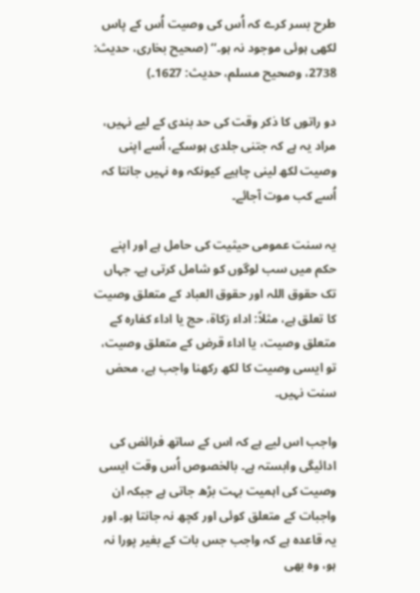طرح بسر کرے کہ اُس کی وصیت اُس کے پاس لکھی ہوئی موجود نہ ہو۔‘‘ (صحیح بخاری، حدیث: 2738، وصحیح مسلم، حدیث: 1627۔)

دو راتوں کا ذکر وقت کی حد بندی کے لیے نہیں، مراد یہ ہے کہ جتنی جلدی ہوسکے، اُسے اپنی وصیت لکھ لینی چاہیے کیونکہ وہ نہیں جانتا کہ اُسے کب موت آجائے۔

یہ سنت عمومی حیثیت کی حامل ہے اور اپنے حکم میں سب لوگوں کو شامل کرتی ہے۔ جہاں تک حقوق اللہ اور حقوق العباد کے متعلق وصیت کا تعلق ہے، مثلاً: اداء زکاۃ، حج یا اداء کفارہ کے متعلق وصیت، یا اداء قرض کے متعلق وصیت، تو ایسی وصیت کا لکھ رکھنا واجب ہے، محض سنت نہیں۔

واجب اس لیے ہے کہ اس کے ساتھ فرائض کی ادائیگی وابستہ ہے۔ بالخصوص اُس وقت ایسی وصیت کی اہمیت بہت بڑھ جاتی ہے جبکہ ان واجبات کے متعلق کوئی اور کچھ نہ جانتا ہو۔ اور یہ قاعدہ ہے کہ واجب جس بات کے بغیر پورا نہ ہو، وہ بھی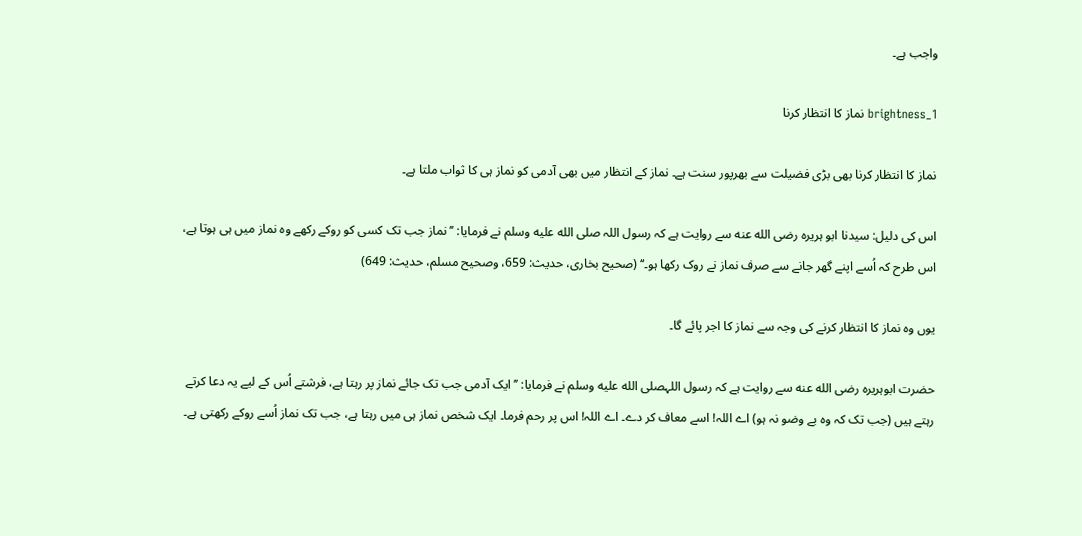واجب ہے۔

brightness_1 نماز کا انتظار کرنا

نماز کا انتظار کرنا بھی بڑی فضیلت سے بھرپور سنت ہے۔ نماز کے انتظار میں بھی آدمی کو نماز ہی کا ثواب ملتا ہے۔

اس کی دلیل: سیدنا ابو ہریرہ رضی الله عنه سے روایت ہے کہ رسول اللہ صلى الله عليه وسلم نے فرمایا: ’’نماز جب تک کسی کو روکے رکھے وہ نماز میں ہی ہوتا ہے، اس طرح کہ اُسے اپنے گھر جانے سے صرف نماز نے روک رکھا ہو۔‘‘ (صحیح بخاری، حدیث: 659، وصحیح مسلم، حدیث: 649)

یوں وہ نماز کا انتظار کرنے کی وجہ سے نماز کا اجر پائے گا۔

حضرت ابوہریرہ رضی الله عنه سے روایت ہے کہ رسول اللہصلى الله عليه وسلم نے فرمایا: ’’ایک آدمی جب تک جائے نماز پر رہتا ہے، فرشتے اُس کے لیے یہ دعا کرتے رہتے ہیں (جب تک کہ وہ بے وضو نہ ہو) اے اللہ! اسے معاف کر دے۔ اے اللہ! اس پر رحم فرما۔ ایک شخص نماز ہی میں رہتا ہے، جب تک نماز اُسے روکے رکھتی ہے۔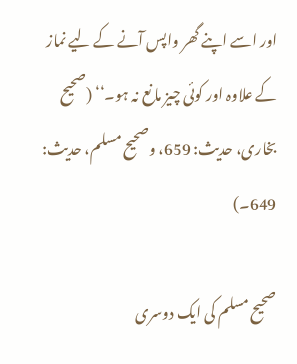اور اسے اپنے گھر واپس آنے کے لیے نماز کے علاوہ اور کوئی چیز مانع نہ ہو۔‘‘ (صحیح بخاری، حدیث: 659، وصحیح مسلم، حدیث: 649۔)

صحیح مسلم کی ایک دوسری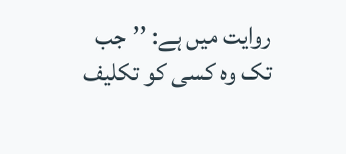روایت میں ہے: ’’جب تک وہ کسی کو تکلیف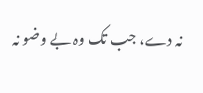نہ دے، جب تک وہ بے وضو نہ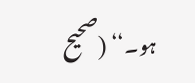ہو۔‘‘ (صحیح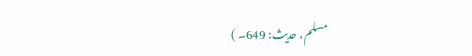مسلم، حدیث: 649۔ )